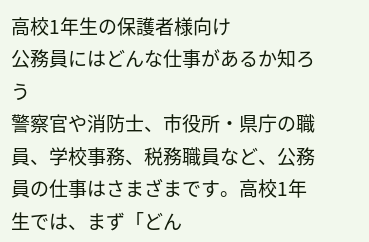高校1年生の保護者様向け
公務員にはどんな仕事があるか知ろう
警察官や消防士、市役所・県庁の職員、学校事務、税務職員など、公務員の仕事はさまざまです。高校1年生では、まず「どん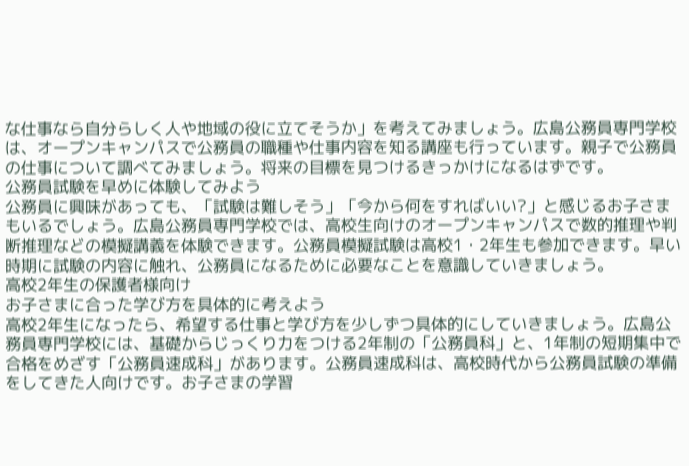な仕事なら自分らしく人や地域の役に立てそうか」を考えてみましょう。広島公務員専門学校は、オープンキャンパスで公務員の職種や仕事内容を知る講座も行っています。親子で公務員の仕事について調べてみましょう。将来の目標を見つけるきっかけになるはずです。
公務員試験を早めに体験してみよう
公務員に興味があっても、「試験は難しそう」「今から何をすればいい?」と感じるお子さまもいるでしょう。広島公務員専門学校では、高校生向けのオープンキャンパスで数的推理や判断推理などの模擬講義を体験できます。公務員模擬試験は高校1・2年生も参加できます。早い時期に試験の内容に触れ、公務員になるために必要なことを意識していきましょう。
高校2年生の保護者様向け
お子さまに合った学び方を具体的に考えよう
高校2年生になったら、希望する仕事と学び方を少しずつ具体的にしていきましょう。広島公務員専門学校には、基礎からじっくり力をつける2年制の「公務員科」と、1年制の短期集中で合格をめざす「公務員速成科」があります。公務員速成科は、高校時代から公務員試験の準備をしてきた人向けです。お子さまの学習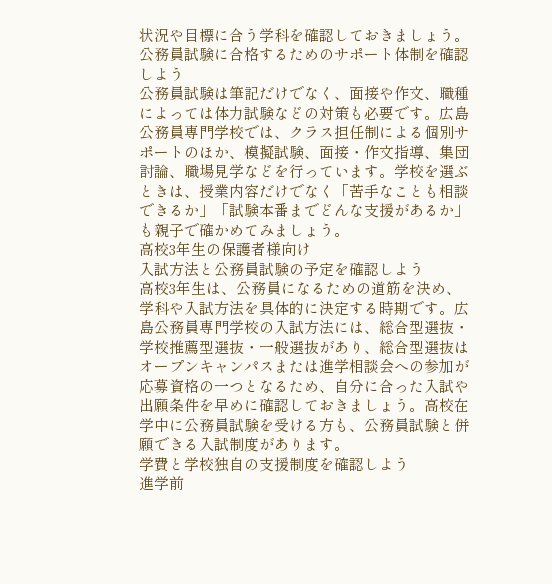状況や目標に合う学科を確認しておきましょう。
公務員試験に合格するためのサポート体制を確認しよう
公務員試験は筆記だけでなく、面接や作文、職種によっては体力試験などの対策も必要です。広島公務員専門学校では、クラス担任制による個別サポートのほか、模擬試験、面接・作文指導、集団討論、職場見学などを行っています。学校を選ぶときは、授業内容だけでなく「苦手なことも相談できるか」「試験本番までどんな支援があるか」も親子で確かめてみましょう。
高校3年生の保護者様向け
入試方法と公務員試験の予定を確認しよう
高校3年生は、公務員になるための道筋を決め、学科や入試方法を具体的に決定する時期です。広島公務員専門学校の入試方法には、総合型選抜・学校推薦型選抜・一般選抜があり、総合型選抜はオープンキャンパスまたは進学相談会への参加が応募資格の一つとなるため、自分に合った入試や出願条件を早めに確認しておきましょう。高校在学中に公務員試験を受ける方も、公務員試験と併願できる入試制度があります。
学費と学校独自の支援制度を確認しよう
進学前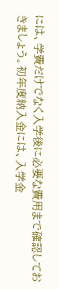には、学費だけでなく入学後に必要な費用まで確認しておきましょう。初年度納入金には、入学金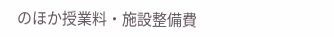のほか授業料・施設整備費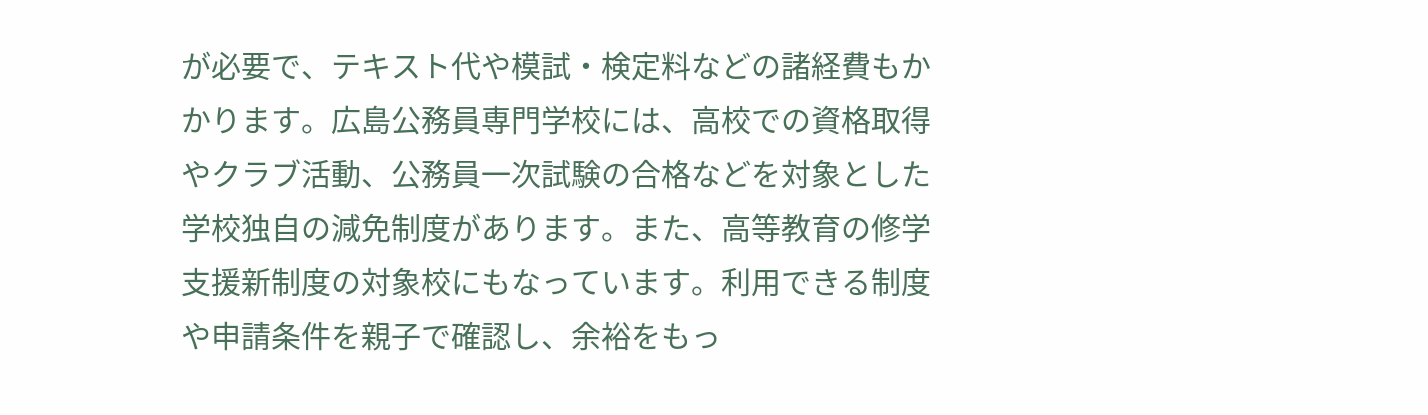が必要で、テキスト代や模試・検定料などの諸経費もかかります。広島公務員専門学校には、高校での資格取得やクラブ活動、公務員一次試験の合格などを対象とした学校独自の減免制度があります。また、高等教育の修学支援新制度の対象校にもなっています。利用できる制度や申請条件を親子で確認し、余裕をもっ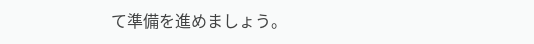て準備を進めましょう。